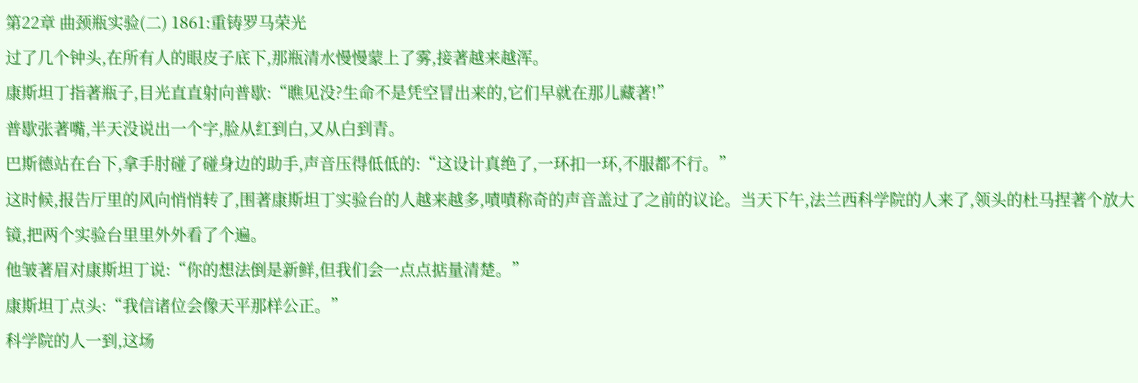第22章 曲颈瓶实验(二) 1861:重铸罗马荣光
过了几个钟头,在所有人的眼皮子底下,那瓶清水慢慢蒙上了雾,接著越来越浑。
康斯坦丁指著瓶子,目光直直射向普歇:“瞧见没?生命不是凭空冒出来的,它们早就在那儿藏著!”
普歇张著嘴,半天没说出一个字,脸从红到白,又从白到青。
巴斯德站在台下,拿手肘碰了碰身边的助手,声音压得低低的:“这设计真绝了,一环扣一环,不服都不行。”
这时候,报告厅里的风向悄悄转了,围著康斯坦丁实验台的人越来越多,嘖嘖称奇的声音盖过了之前的议论。当天下午,法兰西科学院的人来了,领头的杜马捏著个放大镜,把两个实验台里里外外看了个遍。
他皱著眉对康斯坦丁说:“你的想法倒是新鲜,但我们会一点点掂量清楚。”
康斯坦丁点头:“我信诸位会像天平那样公正。”
科学院的人一到,这场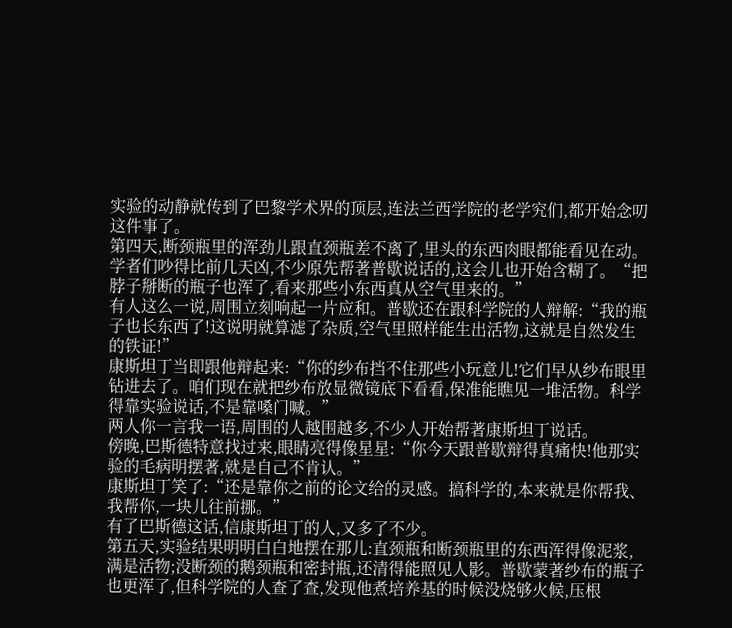实验的动静就传到了巴黎学术界的顶层,连法兰西学院的老学究们,都开始念叨这件事了。
第四天,断颈瓶里的浑劲儿跟直颈瓶差不离了,里头的东西肉眼都能看见在动。
学者们吵得比前几天凶,不少原先帮著普歇说话的,这会儿也开始含糊了。“把脖子掰断的瓶子也浑了,看来那些小东西真从空气里来的。”
有人这么一说,周围立刻响起一片应和。普歇还在跟科学院的人辩解:“我的瓶子也长东西了!这说明就算滤了杂质,空气里照样能生出活物,这就是自然发生的铁证!”
康斯坦丁当即跟他辩起来:“你的纱布挡不住那些小玩意儿!它们早从纱布眼里钻进去了。咱们现在就把纱布放显微镜底下看看,保准能瞧见一堆活物。科学得靠实验说话,不是靠嗓门喊。”
两人你一言我一语,周围的人越围越多,不少人开始帮著康斯坦丁说话。
傍晚,巴斯德特意找过来,眼睛亮得像星星:“你今天跟普歇辩得真痛快!他那实验的毛病明摆著,就是自己不肯认。”
康斯坦丁笑了:“还是靠你之前的论文给的灵感。搞科学的,本来就是你帮我、我帮你,一块儿往前挪。”
有了巴斯德这话,信康斯坦丁的人,又多了不少。
第五天,实验结果明明白白地摆在那儿:直颈瓶和断颈瓶里的东西浑得像泥浆,满是活物;没断颈的鹅颈瓶和密封瓶,还清得能照见人影。普歇蒙著纱布的瓶子也更浑了,但科学院的人查了查,发现他煮培养基的时候没烧够火候,压根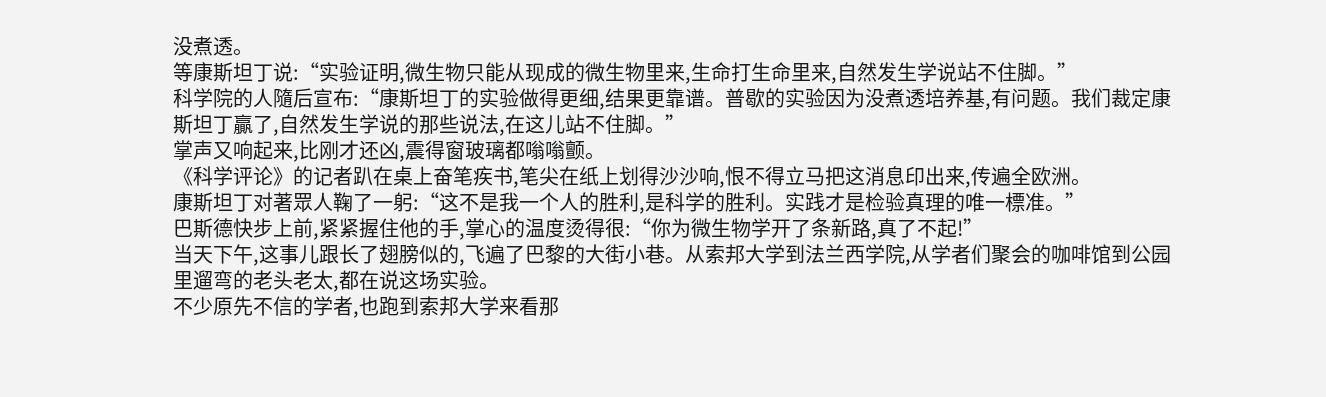没煮透。
等康斯坦丁说:“实验证明,微生物只能从现成的微生物里来,生命打生命里来,自然发生学说站不住脚。”
科学院的人隨后宣布:“康斯坦丁的实验做得更细,结果更靠谱。普歇的实验因为没煮透培养基,有问题。我们裁定康斯坦丁贏了,自然发生学说的那些说法,在这儿站不住脚。”
掌声又响起来,比刚才还凶,震得窗玻璃都嗡嗡颤。
《科学评论》的记者趴在桌上奋笔疾书,笔尖在纸上划得沙沙响,恨不得立马把这消息印出来,传遍全欧洲。
康斯坦丁对著眾人鞠了一躬:“这不是我一个人的胜利,是科学的胜利。实践才是检验真理的唯一標准。”
巴斯德快步上前,紧紧握住他的手,掌心的温度烫得很:“你为微生物学开了条新路,真了不起!”
当天下午,这事儿跟长了翅膀似的,飞遍了巴黎的大街小巷。从索邦大学到法兰西学院,从学者们聚会的咖啡馆到公园里遛弯的老头老太,都在说这场实验。
不少原先不信的学者,也跑到索邦大学来看那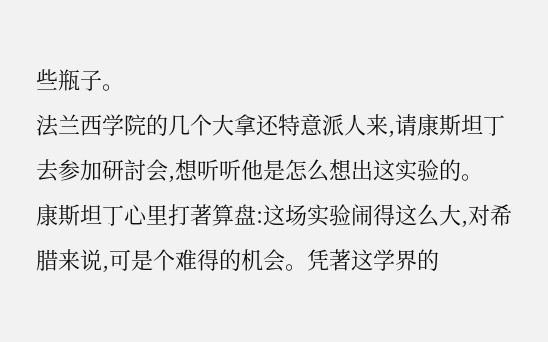些瓶子。
法兰西学院的几个大拿还特意派人来,请康斯坦丁去参加研討会,想听听他是怎么想出这实验的。
康斯坦丁心里打著算盘:这场实验闹得这么大,对希腊来说,可是个难得的机会。凭著这学界的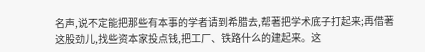名声,说不定能把那些有本事的学者请到希腊去,帮著把学术底子打起来;再借著这股劲儿,找些资本家投点钱,把工厂、铁路什么的建起来。这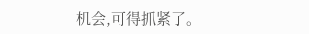机会,可得抓紧了。